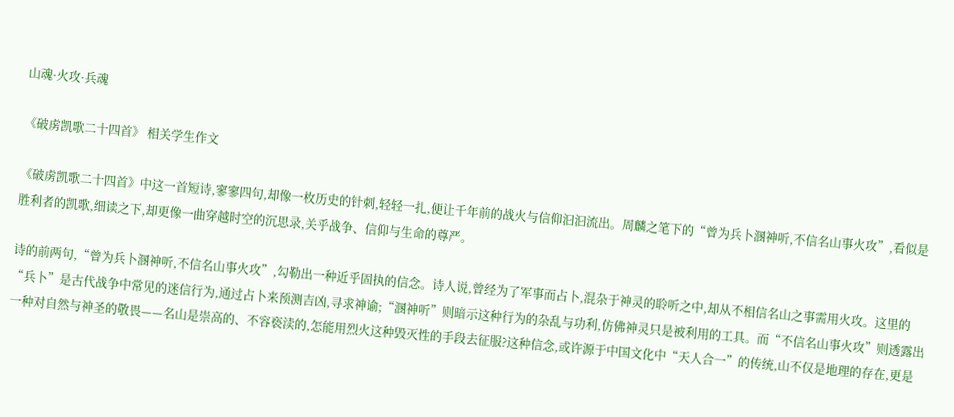山魂·火攻·兵魂

《破虏凯歌二十四首》 相关学生作文

《破虏凯歌二十四首》中这一首短诗,寥寥四句,却像一枚历史的针刺,轻轻一扎,便让千年前的战火与信仰汩汩流出。周麟之笔下的“曾为兵卜溷神听,不信名山事火攻”,看似是胜利者的凯歌,细读之下,却更像一曲穿越时空的沉思录,关乎战争、信仰与生命的尊严。

诗的前两句,“曾为兵卜溷神听,不信名山事火攻”,勾勒出一种近乎固执的信念。诗人说,曾经为了军事而占卜,混杂于神灵的聆听之中,却从不相信名山之事需用火攻。这里的“兵卜”是古代战争中常见的迷信行为,通过占卜来预测吉凶,寻求神谕;“溷神听”则暗示这种行为的杂乱与功利,仿佛神灵只是被利用的工具。而“不信名山事火攻”则透露出一种对自然与神圣的敬畏——名山是崇高的、不容亵渎的,怎能用烈火这种毁灭性的手段去征服?这种信念,或许源于中国文化中“天人合一”的传统,山不仅是地理的存在,更是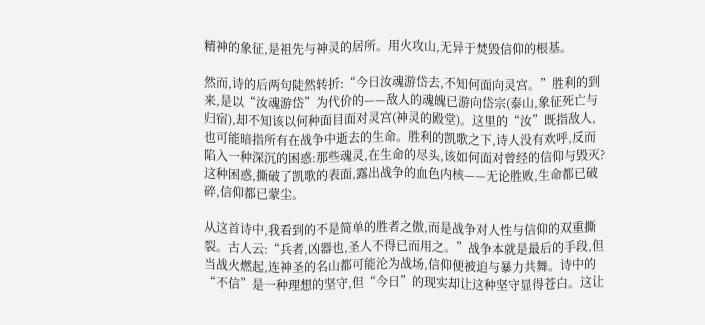精神的象征,是祖先与神灵的居所。用火攻山,无异于焚毁信仰的根基。

然而,诗的后两句陡然转折:“今日汝魂游岱去,不知何面向灵宫。”胜利的到来,是以“汝魂游岱”为代价的——敌人的魂魄已游向岱宗(泰山,象征死亡与归宿),却不知该以何种面目面对灵宫(神灵的殿堂)。这里的“汝”既指敌人,也可能暗指所有在战争中逝去的生命。胜利的凯歌之下,诗人没有欢呼,反而陷入一种深沉的困惑:那些魂灵,在生命的尽头,该如何面对曾经的信仰与毁灭?这种困惑,撕破了凯歌的表面,露出战争的血色内核——无论胜败,生命都已破碎,信仰都已蒙尘。

从这首诗中,我看到的不是简单的胜者之傲,而是战争对人性与信仰的双重撕裂。古人云:“兵者,凶器也,圣人不得已而用之。”战争本就是最后的手段,但当战火燃起,连神圣的名山都可能沦为战场,信仰便被迫与暴力共舞。诗中的“不信”是一种理想的坚守,但“今日”的现实却让这种坚守显得苍白。这让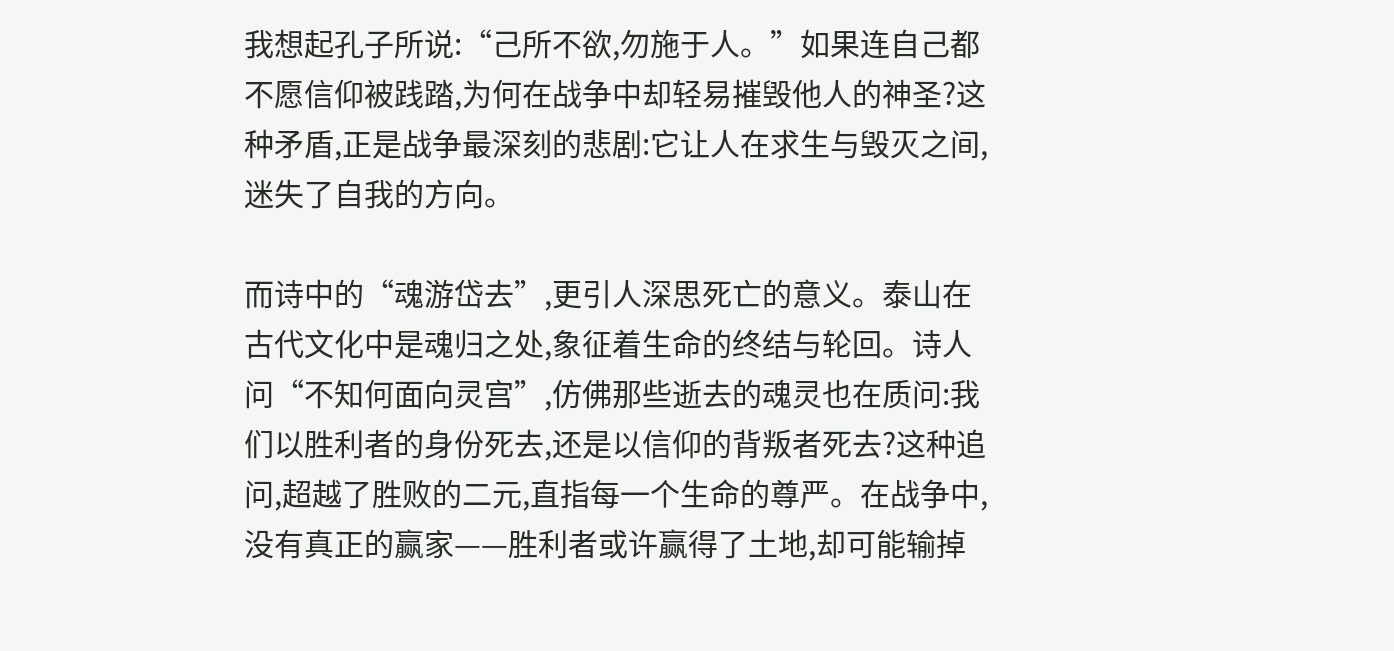我想起孔子所说:“己所不欲,勿施于人。”如果连自己都不愿信仰被践踏,为何在战争中却轻易摧毁他人的神圣?这种矛盾,正是战争最深刻的悲剧:它让人在求生与毁灭之间,迷失了自我的方向。

而诗中的“魂游岱去”,更引人深思死亡的意义。泰山在古代文化中是魂归之处,象征着生命的终结与轮回。诗人问“不知何面向灵宫”,仿佛那些逝去的魂灵也在质问:我们以胜利者的身份死去,还是以信仰的背叛者死去?这种追问,超越了胜败的二元,直指每一个生命的尊严。在战争中,没有真正的赢家——胜利者或许赢得了土地,却可能输掉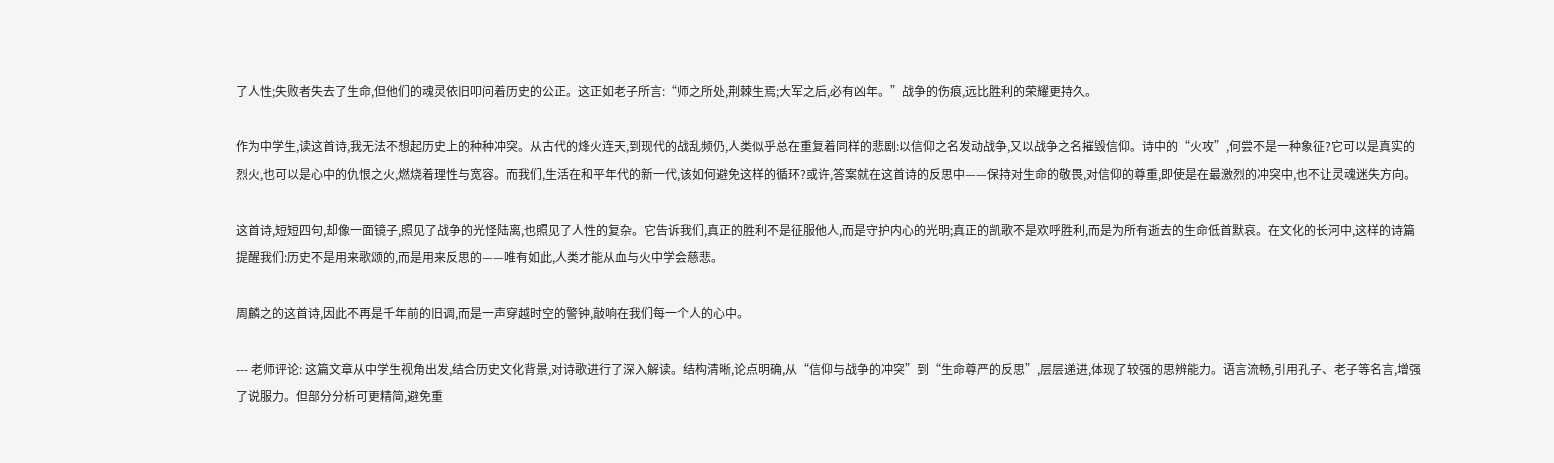了人性;失败者失去了生命,但他们的魂灵依旧叩问着历史的公正。这正如老子所言:“师之所处,荆棘生焉;大军之后,必有凶年。”战争的伤痕,远比胜利的荣耀更持久。

作为中学生,读这首诗,我无法不想起历史上的种种冲突。从古代的烽火连天,到现代的战乱频仍,人类似乎总在重复着同样的悲剧:以信仰之名发动战争,又以战争之名摧毁信仰。诗中的“火攻”,何尝不是一种象征?它可以是真实的烈火,也可以是心中的仇恨之火,燃烧着理性与宽容。而我们,生活在和平年代的新一代,该如何避免这样的循环?或许,答案就在这首诗的反思中——保持对生命的敬畏,对信仰的尊重,即使是在最激烈的冲突中,也不让灵魂迷失方向。

这首诗,短短四句,却像一面镜子,照见了战争的光怪陆离,也照见了人性的复杂。它告诉我们,真正的胜利不是征服他人,而是守护内心的光明;真正的凯歌不是欢呼胜利,而是为所有逝去的生命低首默哀。在文化的长河中,这样的诗篇提醒我们:历史不是用来歌颂的,而是用来反思的——唯有如此,人类才能从血与火中学会慈悲。

周麟之的这首诗,因此不再是千年前的旧调,而是一声穿越时空的警钟,敲响在我们每一个人的心中。

--- 老师评论: 这篇文章从中学生视角出发,结合历史文化背景,对诗歌进行了深入解读。结构清晰,论点明确,从“信仰与战争的冲突”到“生命尊严的反思”,层层递进,体现了较强的思辨能力。语言流畅,引用孔子、老子等名言,增强了说服力。但部分分析可更精简,避免重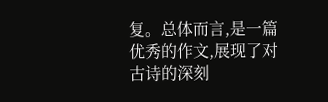复。总体而言,是一篇优秀的作文,展现了对古诗的深刻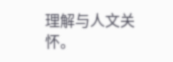理解与人文关怀。